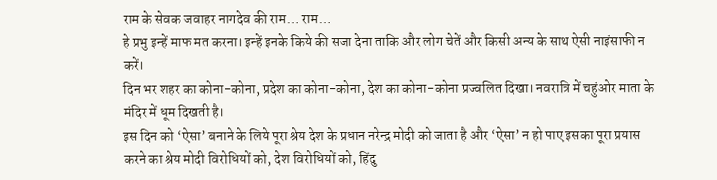राम के सेवक जवाहर नागदेव की राम… राम…
हे प्रभु इन्हें माफ मत करना। इन्हें इनके किये की सजा देना ताकि और लोग चेतें और किसी अन्य के साथ ऐसी नाइंसाफी न करें।
दिन भर शहर का कोना-कोना, प्रदेश का कोना-कोना, देश का कोना-कोना प्रज्वलित दिखा। नवरात्रि में चहुंओर माता के मंदिर में धूम दिखती है।
इस दिन को ‘ऐसा’ बनाने के लिये पूरा श्रेय देश के प्रधान नरेन्द्र मोदी को जाता है और ‘ऐसा’ न हो पाए इसका पूरा प्रयास करने का श्रेय मोदी विरोधियों को, देश विरोधियों को, हिंदु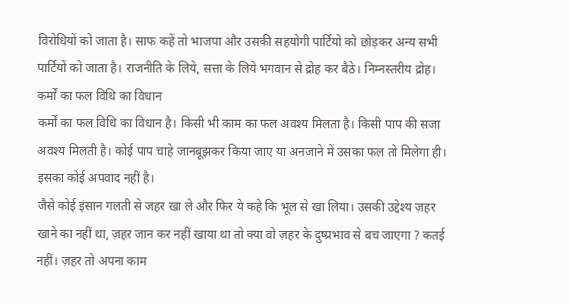विरोधियों को जाता है। साफ कहें तो भाजपा और उसकी सहयोगी पार्टियो को छोड़कर अन्य सभी पार्टियों को जाता है। राजनीति के लिये, सत्ता के लिये भगवान से द्रोह कर बैठे। निम्नस्तरीय द्रोह।
कर्मों का फल विधि का विधान
कर्मों का फल विधि का विधान है। किसी भी काम का फल अवश्य मिलता है। किसी पाप की सजा अवश्य मिलती है। कोई पाप चाहे जानबूझकर किया जाए या अनजाने में उसका फल तो मिलेगा ही। इसका कोई अपवाद नहीं है।
जैसे कोई इंसान गलती से जहर खा ले और फिर ये कहे कि भूल से खा लिया। उसकी उद्देश्य ज़हर खाने का नहीं था, ज़हर जान कर नहीं खाया था तो क्या वो ज़हर के दुष्प्रभाव से बच जाएगा ? कतई नहीं। ज़हर तो अपना काम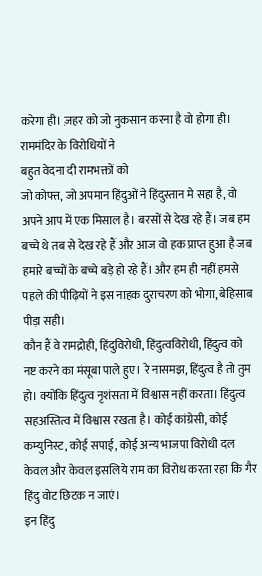करेगा ही। ज़हर को जो नुकसान करना है वो होगा ही।
राममंदिर के विरोधियों ने
बहुत वेदना दी रामभक्तों को
जो कोफ्त, जो अपमान हिंदुओं ने हिंदुस्तान मे सहा है, वो अपने आप में एक मिसाल है। बरसों से देख रहे हैं। जब हम बच्चे थे तब से देख रहे हैं और आज वो हक प्राप्त हुआ है जब हमारे बच्चों के बच्चे बड़े हो रहे हैं। और हम ही नहीं हमसे पहले की पीढ़ियों ने इस नाहक दुराचरण को भोगा, बेहिसाब पीड़ा सही।
कौन हैं वे रामद्रोही, हिंदुविरोधी, हिंदुत्वविरोधी, हिंदुत्व को नष्ट करने का मंसूबा पाले हुए। रे नासमझ, हिंदुत्व है तो तुम हो। क्योंकि हिंदुत्व नृशंसता में विश्वास नहीं करता। हिंदुत्व सहअस्तित्व में विश्वास रखता है। कोई कांग्रेसी, कोई कम्युनिस्ट, कोई सपाई, कोई अन्य भाजपा विरोधी दल केवल और केवल इसलिये राम का विरोध करता रहा कि गैर हिंदु वोट छिटक न जाएं।
इन हिंदु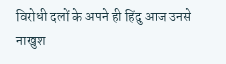विरोधी दलों के अपने ही हिंदु आज उनसे नाखुश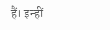हैं। इन्हीं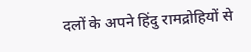दलों के अपने हिंदु रामद्रोहियों से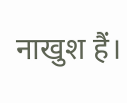नाखुश हैं।